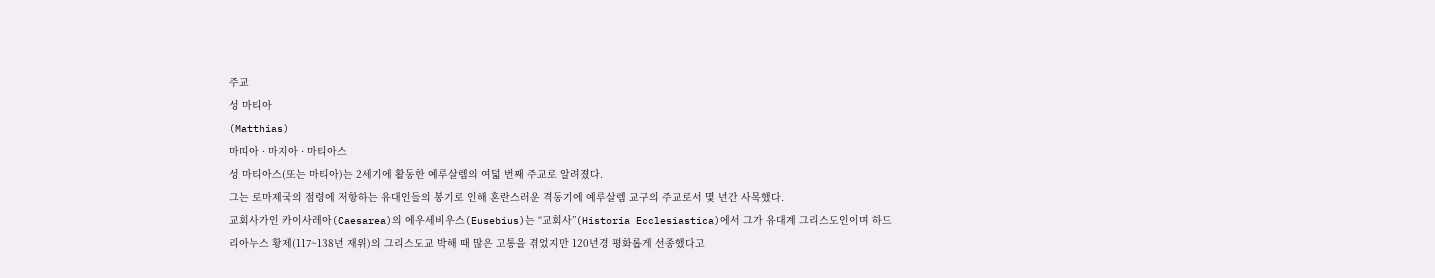주교
성 마티아
(Matthias)
마띠아 · 마지아 · 마티아스
성 마티아스(또는 마티아)는 2세기에 활동한 예루살렘의 여덟 번째 주교로 알려졌다.
그는 로마제국의 점령에 저항하는 유대인들의 봉기로 인해 혼란스러운 격동기에 예루살렘 교구의 주교로서 몇 년간 사목했다.
교회사가인 카이사레아(Caesarea)의 에우세비우스(Eusebius)는 “교회사”(Historia Ecclesiastica)에서 그가 유대계 그리스도인이며 하드리아누스 황제(117~138년 재위)의 그리스도교 박해 때 많은 고통을 겪었지만 120년경 평화롭게 선종했다고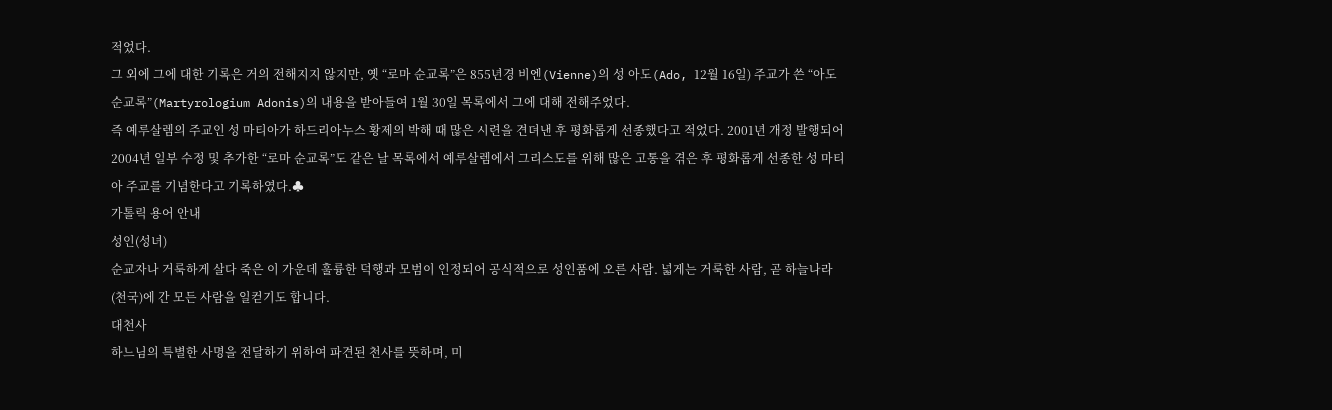적었다.
그 외에 그에 대한 기록은 거의 전해지지 않지만, 옛 “로마 순교록”은 855년경 비엔(Vienne)의 성 아도(Ado, 12월 16일) 주교가 쓴 “아도 순교록”(Martyrologium Adonis)의 내용을 받아들여 1월 30일 목록에서 그에 대해 전해주었다.
즉 예루살렘의 주교인 성 마티아가 하드리아누스 황제의 박해 때 많은 시련을 견뎌낸 후 평화롭게 선종했다고 적었다. 2001년 개정 발행되어 2004년 일부 수정 및 추가한 “로마 순교록”도 같은 날 목록에서 예루살렘에서 그리스도를 위해 많은 고통을 겪은 후 평화롭게 선종한 성 마티아 주교를 기념한다고 기록하였다.♣
가톨릭 용어 안내
성인(성녀)
순교자나 거룩하게 살다 죽은 이 가운데 훌륭한 덕행과 모범이 인정되어 공식적으로 성인품에 오른 사람. 넓게는 거룩한 사람, 곧 하늘나라(천국)에 간 모든 사람을 일컫기도 합니다.
대천사
하느님의 특별한 사명을 전달하기 위하여 파견된 천사를 뜻하며, 미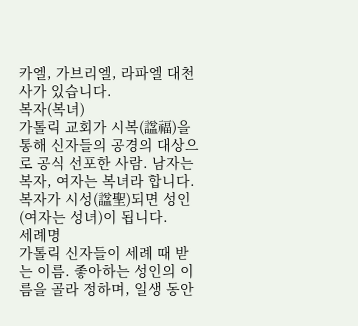카엘, 가브리엘, 라파엘 대천사가 있습니다.
복자(복녀)
가톨릭 교회가 시복(諡福)을 통해 신자들의 공경의 대상으로 공식 선포한 사람. 남자는 복자, 여자는 복녀라 합니다. 복자가 시성(諡聖)되면 성인(여자는 성녀)이 됩니다.
세례명
가톨릭 신자들이 세례 때 받는 이름. 좋아하는 성인의 이름을 골라 정하며, 일생 동안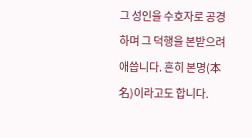그 성인을 수호자로 공경하며 그 덕행을 본받으려 애씁니다. 흔히 본명(本名)이라고도 합니다.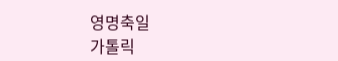영명축일
가톨릭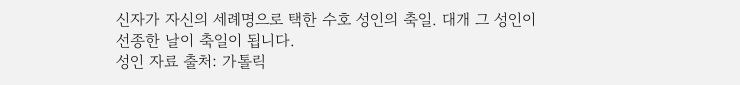신자가 자신의 세례명으로 택한 수호 성인의 축일. 대개 그 성인이 선종한 날이 축일이 됩니다.
성인 자료 출처: 가톨릭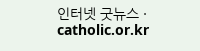인터넷 굿뉴스 · catholic.or.kr